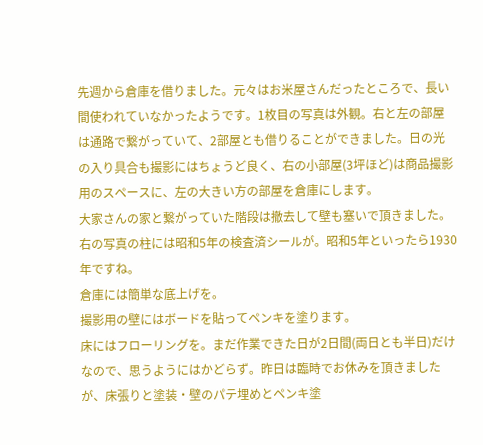先週から倉庫を借りました。元々はお米屋さんだったところで、長い間使われていなかったようです。1枚目の写真は外観。右と左の部屋は通路で繋がっていて、2部屋とも借りることができました。日の光の入り具合も撮影にはちょうど良く、右の小部屋(3坪ほど)は商品撮影用のスペースに、左の大きい方の部屋を倉庫にします。
大家さんの家と繋がっていた階段は撤去して壁も塞いで頂きました。右の写真の柱には昭和5年の検査済シールが。昭和5年といったら1930年ですね。
倉庫には簡単な底上げを。
撮影用の壁にはボードを貼ってペンキを塗ります。
床にはフローリングを。まだ作業できた日が2日間(両日とも半日)だけなので、思うようにはかどらず。昨日は臨時でお休みを頂きましたが、床張りと塗装・壁のパテ埋めとペンキ塗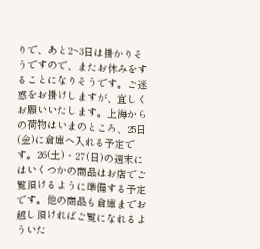りで、あと2~3日は掛かりそうですので、またお休みをすることになりそうです。ご迷惑をお掛けしますが、宜しくお願いいたします。上海からの荷物はいまのところ、25日(金)に倉庫へ入れる予定です。26(土)・27(日)の週末にはいくつかの商品はお店でご覧頂けるように準備する予定です。他の商品も倉庫までお越し頂ければご覧になれるよういた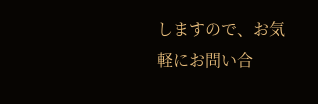しますので、お気軽にお問い合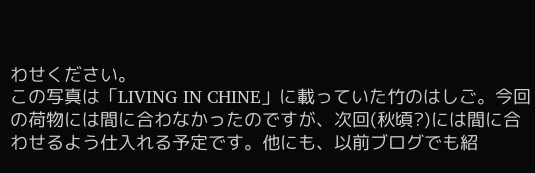わせください。
この写真は「LIVING IN CHINE」に載っていた竹のはしご。今回の荷物には間に合わなかったのですが、次回(秋頃?)には間に合わせるよう仕入れる予定です。他にも、以前ブログでも紹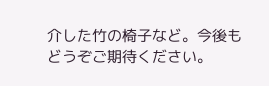介した竹の椅子など。今後もどうぞご期待ください。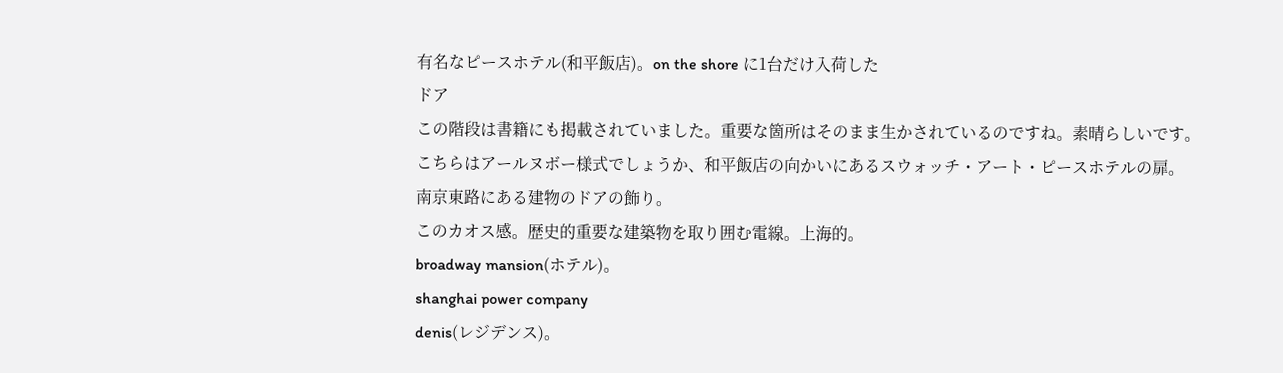有名なピースホテル(和平飯店)。on the shore に1台だけ入荷した
ドア
この階段は書籍にも掲載されていました。重要な箇所はそのまま生かされているのですね。素晴らしいです。
こちらはアールヌボー様式でしょうか、和平飯店の向かいにあるスウォッチ・アート・ピースホテルの扉。
南京東路にある建物のドアの飾り。
このカオス感。歴史的重要な建築物を取り囲む電線。上海的。
broadway mansion(ホテル)。
shanghai power company
denis(レジデンス)。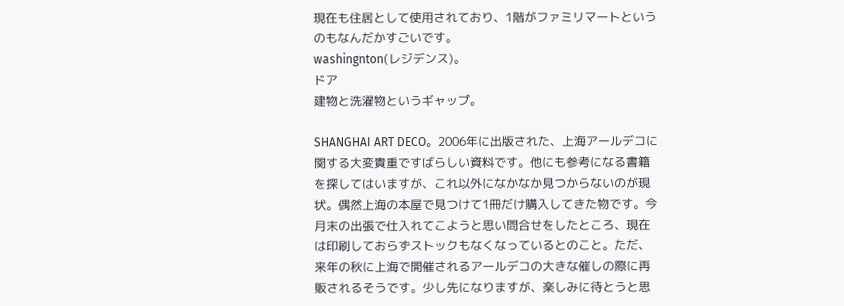現在も住居として使用されており、1階がファミリマートというのもなんだかすごいです。
washingnton(レジデンス)。
ドア
建物と洗濯物というギャップ。

SHANGHAI ART DECO。2006年に出版された、上海アールデコに関する大変貴重ですばらしい資料です。他にも参考になる書籍を探してはいますが、これ以外になかなか見つからないのが現状。偶然上海の本屋で見つけて1冊だけ購入してきた物です。今月末の出張で仕入れてこようと思い問合せをしたところ、現在は印刷しておらずストックもなくなっているとのこと。ただ、来年の秋に上海で開催されるアールデコの大きな催しの際に再販されるそうです。少し先になりますが、楽しみに待とうと思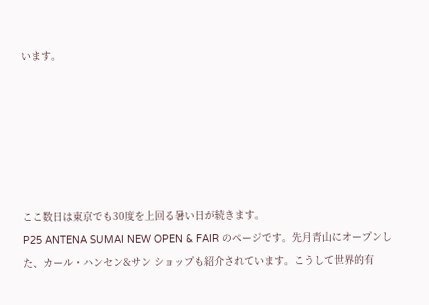います。






ここ数日は東京でも30度を上回る暑い日が続きます。
P25 ANTENA SUMAI NEW OPEN & FAIR のページです。先月青山にオープンした、カール・ハンセン&サン ショップも紹介されています。こうして世界的有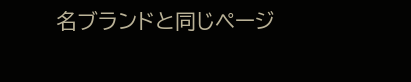名ブランドと同じページ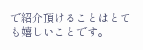で紹介頂けることはとても嬉しいことです。